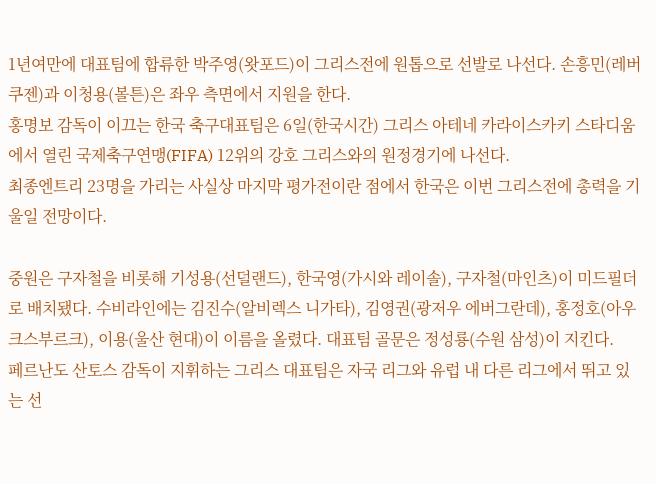1년여만에 대표팀에 합류한 박주영(왓포드)이 그리스전에 원톱으로 선발로 나선다. 손흥민(레버쿠젠)과 이청용(볼튼)은 좌우 측면에서 지원을 한다.
홍명보 감독이 이끄는 한국 축구대표팀은 6일(한국시간) 그리스 아테네 카라이스카키 스타디움에서 열린 국제축구연맹(FIFA) 12위의 강호 그리스와의 원정경기에 나선다.
최종엔트리 23명을 가리는 사실상 마지막 평가전이란 점에서 한국은 이번 그리스전에 총력을 기울일 전망이다.

중원은 구자철을 비롯해 기성용(선덜랜드), 한국영(가시와 레이솔), 구자철(마인츠)이 미드필더로 배치됐다. 수비라인에는 김진수(알비렉스 니가타), 김영권(광저우 에버그란데), 홍정호(아우크스부르크), 이용(울산 현대)이 이름을 올렸다. 대표팀 골문은 정성룡(수원 삼성)이 지킨다.
페르난도 산토스 감독이 지휘하는 그리스 대표팀은 자국 리그와 유럽 내 다른 리그에서 뛰고 있는 선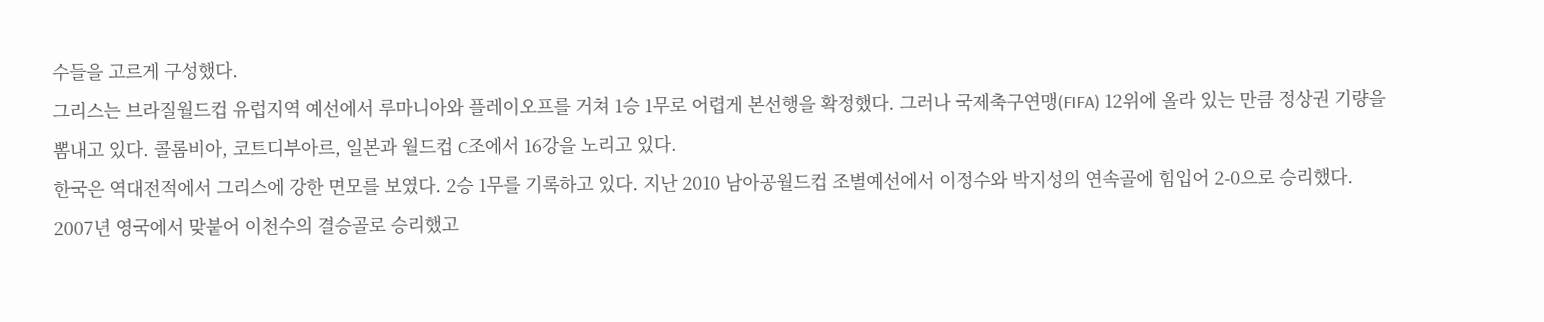수들을 고르게 구성했다.
그리스는 브라질월드컵 유럽지역 예선에서 루마니아와 플레이오프를 거쳐 1승 1무로 어렵게 본선행을 확정했다. 그러나 국제축구연맹(FIFA) 12위에 올라 있는 만큼 정상권 기량을 뽐내고 있다. 콜롬비아, 코트디부아르, 일본과 월드컵 C조에서 16강을 노리고 있다.
한국은 역대전적에서 그리스에 강한 면모를 보였다. 2승 1무를 기록하고 있다. 지난 2010 남아공월드컵 조별예선에서 이정수와 박지성의 연속골에 힘입어 2-0으로 승리했다. 2007년 영국에서 맞붙어 이천수의 결승골로 승리했고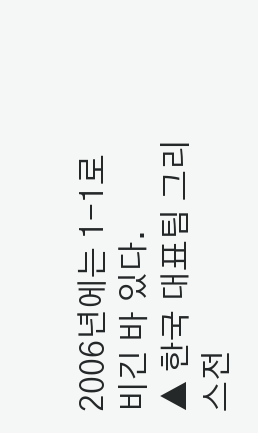2006년에는 1-1로 비긴 바 있다.
▲ 한국 대표팀 그리스전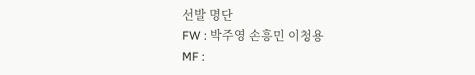선발 명단
FW : 박주영 손흥민 이청용
MF :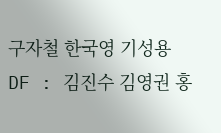구자철 한국영 기성용
DF : 김진수 김영권 홍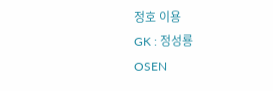정호 이용
GK : 정성룡
OSEN